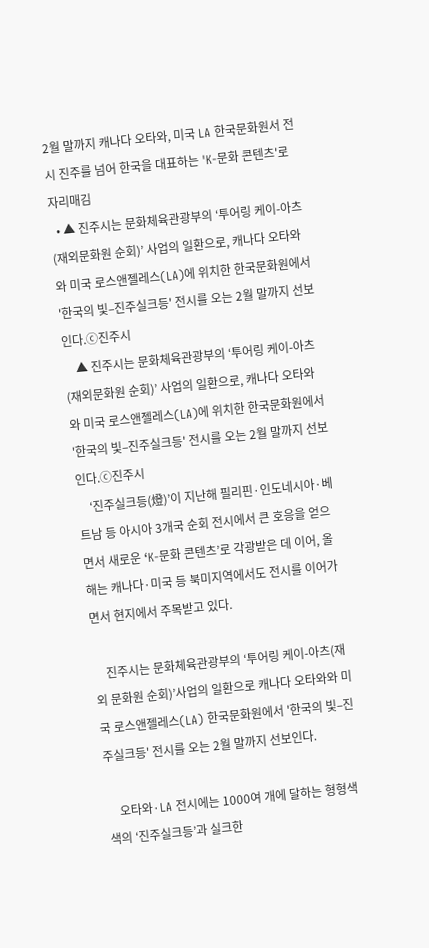2월 말까지 캐나다 오타와, 미국 LA 한국문화원서 전시 진주를 넘어 한국을 대표하는 'K-문화 콘텐츠'로 자리매김
  • ▲ 진주시는 문화체육관광부의 ‘투어링 케이-아츠(재외문화원 순회)’ 사업의 일환으로, 캐나다 오타와와 미국 로스앤젤레스(LA)에 위치한 한국문화원에서 '한국의 빛–진주실크등' 전시를 오는 2월 말까지 선보인다.ⓒ진주시
    ▲ 진주시는 문화체육관광부의 ‘투어링 케이-아츠(재외문화원 순회)’ 사업의 일환으로, 캐나다 오타와와 미국 로스앤젤레스(LA)에 위치한 한국문화원에서 '한국의 빛–진주실크등' 전시를 오는 2월 말까지 선보인다.ⓒ진주시
    ‘진주실크등(燈)’이 지난해 필리핀·인도네시아·베트남 등 아시아 3개국 순회 전시에서 큰 호응을 얻으면서 새로운 ‘K-문화 콘텐츠’로 각광받은 데 이어, 올해는 캐나다·미국 등 북미지역에서도 전시를 이어가면서 현지에서 주목받고 있다.

    진주시는 문화체육관광부의 ‘투어링 케이-아츠(재외 문화원 순회)’사업의 일환으로 캐나다 오타와와 미국 로스앤젤레스(LA) 한국문화원에서 '한국의 빛–진주실크등' 전시를 오는 2월 말까지 선보인다.

    오타와·LA 전시에는 1000여 개에 달하는 형형색색의 ‘진주실크등’과 실크한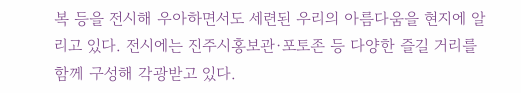복 등을 전시해 우아하면서도 세련된 우리의 아름다움을 현지에 알리고 있다. 전시에는 진주시홍보관·포토존 등 다양한 즐길 거리를 함께 구성해 각광받고 있다.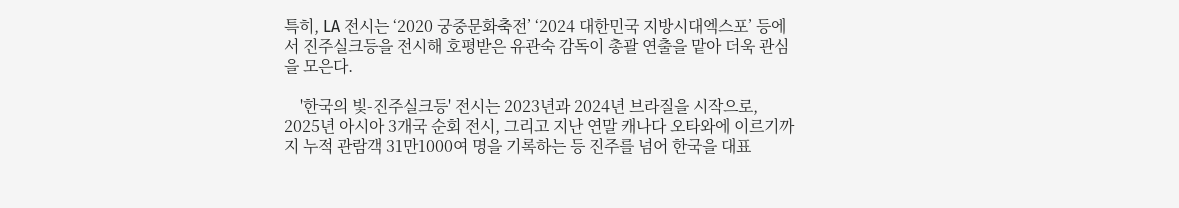특히, LA 전시는 ‘2020 궁중문화축전’ ‘2024 대한민국 지방시대엑스포’ 등에서 진주실크등을 전시해 호평받은 유관숙 감독이 총괄 연출을 맡아 더욱 관심을 모은다.

    '한국의 빛-진주실크등' 전시는 2023년과 2024년 브라질을 시작으로, 2025년 아시아 3개국 순회 전시, 그리고 지난 연말 캐나다 오타와에 이르기까지 누적 관람객 31만1000여 명을 기록하는 등 진주를 넘어 한국을 대표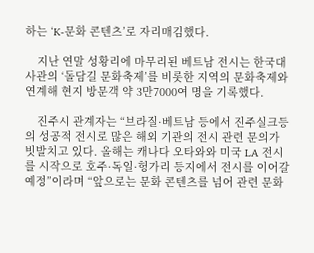하는 ‘K-문화 콘텐츠’로 자리매김했다.

    지난 연말 성황리에 마무리된 베트남 전시는 한국대사관의 ‘돌담길 문화축제’를 비롯한 지역의 문화축제와 연계해 현지 방문객 약 3만7000여 명을 기록했다.

    진주시 관계자는 “브라질·베트남 등에서 진주실크등의 성공적 전시로 많은 해외 기관의 전시 관련 문의가 빗발치고 있다. 올해는 캐나다 오타와와 미국 LA 전시를 시작으로 호주·독일·헝가리 등지에서 전시를 이어갈 예정”이라며 “앞으로는 문화 콘텐츠를 넘어 관련 문화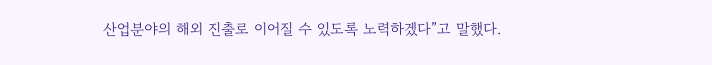산업분야의 해외 진출로 이어질 수 있도록 노력하겠다”고 말했다.